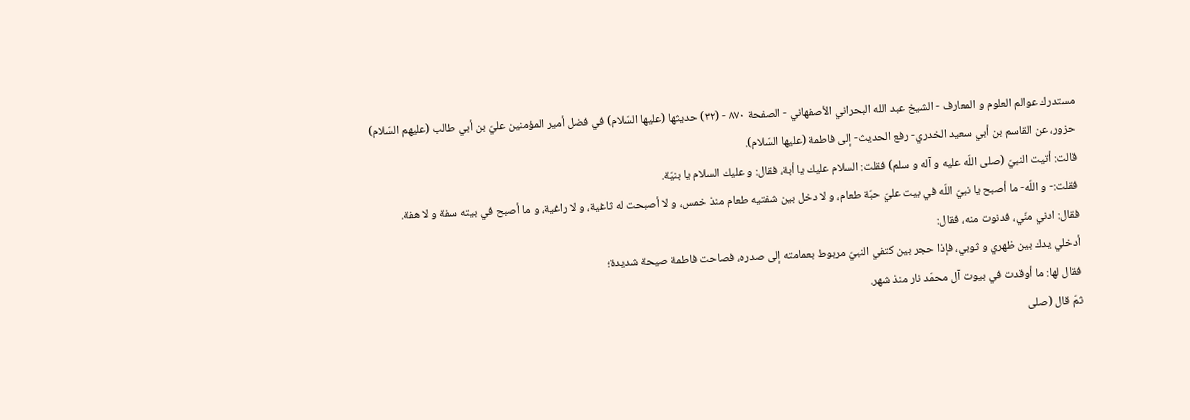مستدرك عوالم العلوم و المعارف - الشيخ عبد الله البحراني الأصفهاني - الصفحة ٨٧٠ - (٣٢) حديثها (عليها السّلام) في فضل أمير المؤمنين عليّ بن أبي طالب (عليهم السّلام)
حزور، عن القاسم بن أبي سعيد الخدري- رفع الحديث- إلى فاطمة (عليها السّلام).
قالت: أتيت النبيّ (صلى اللّه عليه و آله و سلم) فقلت: السلام عليك يا أبة، فقال: و عليك السلام يا بنيّة.
فقلت:- و اللّه- ما أصبح يا نبيّ اللّه في بيت عليّ حبّة طعام، و لا دخل بين شفتيه طعام منذ خمس، و لا أصبحت له ثاغية، و لا راغية، و ما أصبح في بيته سفة و لا هفة.
فقال: ادني منّي، فدنوت منه، فقال:
أدخلي يدك بين ظهري و ثوبي، فإذا حجر بين كتفي النبيّ مربوط بعمامته إلى صدره، فصاحت فاطمة صيحة شديدة؛
فقال لها: ما أوقدت في بيوت آل محمّد نار منذ شهر.
ثمّ قال (صلى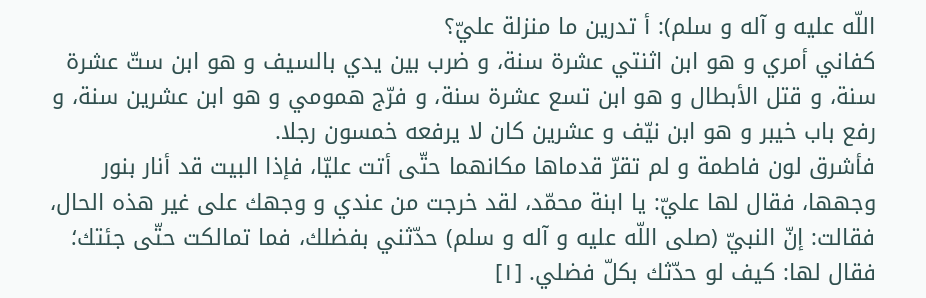اللّه عليه و آله و سلم): أ تدرين ما منزلة عليّ؟
كفاني أمري و هو ابن اثنتي عشرة سنة، و ضرب بين يدي بالسيف و هو ابن ستّ عشرة سنة، و قتل الأبطال و هو ابن تسع عشرة سنة، و فرّج همومي و هو ابن عشرين سنة، و رفع باب خيبر و هو ابن نيّف و عشرين كان لا يرفعه خمسون رجلا.
فأشرق لون فاطمة و لم تقرّ قدماها مكانهما حتّى أتت عليّا، فإذا البيت قد أنار بنور وجهها، فقال لها عليّ: يا ابنة محمّد، لقد خرجت من عندي و وجهك على غير هذه الحال، فقالت: إنّ النبيّ (صلى اللّه عليه و آله و سلم) حدّثني بفضلك، فما تمالكت حتّى جئتك؛
فقال لها: كيف لو حدّثك بكلّ فضلي. [١]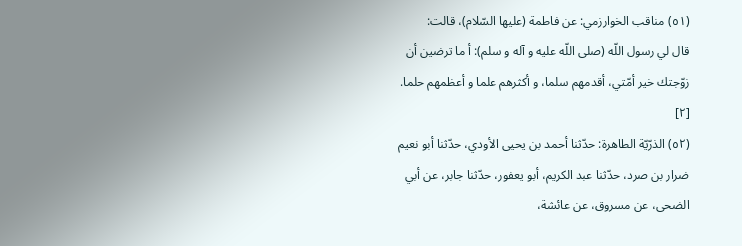(٥١) مناقب الخوارزمي: عن فاطمة (عليها السّلام)، قالت:
قال لي رسول اللّه (صلى اللّه عليه و آله و سلم): أ ما ترضين أن زوّجتك خير أمّتي، أقدمهم سلما، و أكثرهم علما و أعظمهم حلما. [٢]
(٥٢) الذرّيّة الطاهرة: حدّثنا أحمد بن يحيى الأودي، حدّثنا أبو نعيم ضرار بن صرد، حدّثنا عبد الكريم، أبو يعفور، حدّثنا جابر، عن أبي الضحى، عن مسروق، عن عائشة،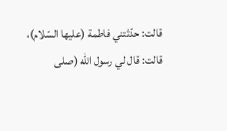قالت: حدّثتني فاطمة (عليها السّلام)، قالت: قال لي رسول اللّه (صلى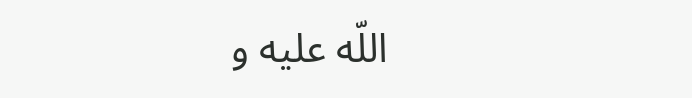اللّه عليه و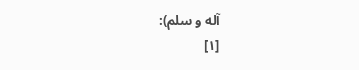آله و سلم):
[١]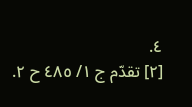٤.
[٢] تقدّم ج ١/ ٤٨٥ ح ٢.